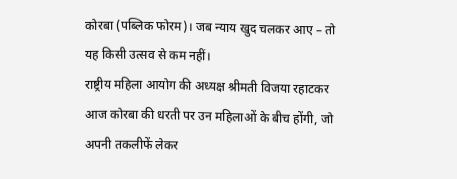कोरबा (पब्लिक फोरम)। जब न्याय खुद चलकर आए – तो यह किसी उत्सव से कम नहीं।
राष्ट्रीय महिला आयोग की अध्यक्ष श्रीमती विजया रहाटकर आज कोरबा की धरती पर उन महिलाओं के बीच होंगी, जो अपनी तकलीफें लेकर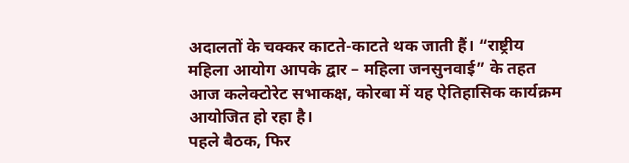अदालतों के चक्कर काटते-काटते थक जाती हैं। “राष्ट्रीय महिला आयोग आपके द्वार – महिला जनसुनवाई” के तहत आज कलेक्टोरेट सभाकक्ष, कोरबा में यह ऐतिहासिक कार्यक्रम आयोजित हो रहा है।
पहले बैठक, फिर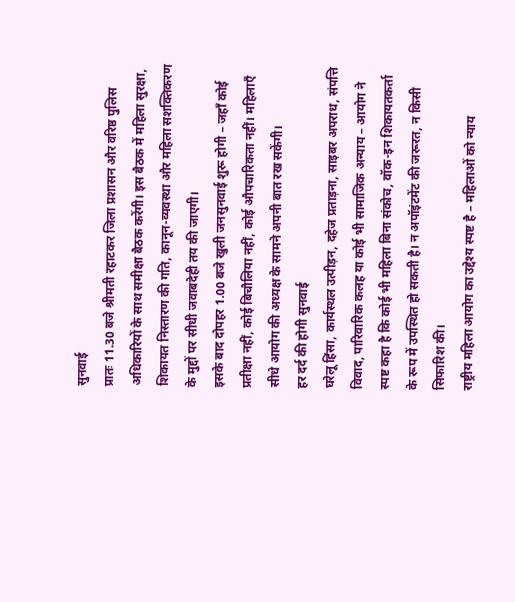सुनवाई
प्रातः 11.30 बजे श्रीमती रहाटकर जिला प्रशासन और वरिष्ठ पुलिस अधिकारियों के साथ समीक्षा बैठक करेंगी। इस बैठक में महिला सुरक्षा, शिकायत निस्तारण की गति, कानून-व्यवस्था और महिला सशक्तिकरण के मुद्दों पर सीधी जवाबदेही तय की जाएगी।
इसके बाद दोपहर 1.00 बजे खुली जनसुनवाई शुरू होगी – जहाँ कोई प्रतीक्षा नहीं, कोई बिचौलिया नहीं, कोई औपचारिकता नहीं। महिलाएँ सीधे आयोग की अध्यक्ष के सामने अपनी बात रख सकेंगी।
हर दर्द की होगी सुनवाई
घरेलू हिंसा, कार्यस्थल उत्पीड़न, दहेज प्रताड़ना, साइबर अपराध, संपत्ति विवाद, पारिवारिक कलह या कोई भी सामाजिक अन्याय – आयोग ने स्पष्ट कहा है कि कोई भी महिला बिना संकोच, वॉक-इन शिकायतकर्ता के रूप में उपस्थित हो सकती है। न अपॉइंटमेंट की जरूरत, न किसी सिफारिश की।
राष्ट्रीय महिला आयोग का उद्देश्य स्पष्ट है – महिलाओं को न्याय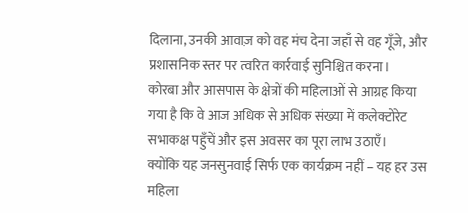दिलाना, उनकी आवाज़ को वह मंच देना जहाँ से वह गूँजे, और प्रशासनिक स्तर पर त्वरित कार्रवाई सुनिश्चित करना।
कोरबा और आसपास के क्षेत्रों की महिलाओं से आग्रह किया गया है कि वे आज अधिक से अधिक संख्या में कलेक्टोरेट सभाकक्ष पहुँचें और इस अवसर का पूरा लाभ उठाएँ।
क्योंकि यह जनसुनवाई सिर्फ एक कार्यक्रम नहीं – यह हर उस महिला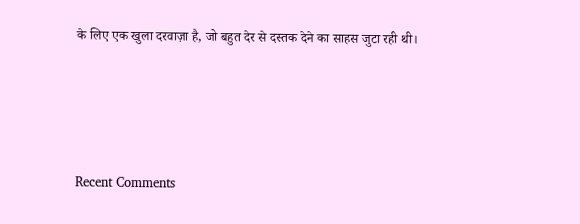के लिए एक खुला दरवाज़ा है, जो बहुत देर से दस्तक देने का साहस जुटा रही थी।





Recent Comments